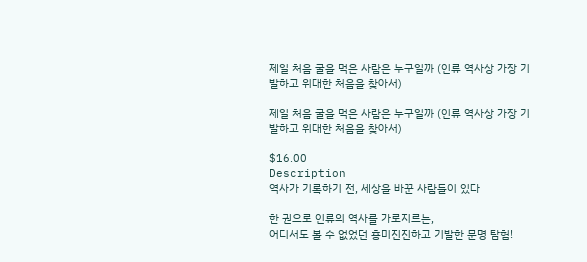제일 처음 굴을 먹은 사람은 누구일까 (인류 역사상 가장 기발하고 위대한 처음을 찾아서)

제일 처음 굴을 먹은 사람은 누구일까 (인류 역사상 가장 기발하고 위대한 처음을 찾아서)

$16.00
Description
역사가 기록하기 전, 세상을 바꾼 사람들이 있다

한 권으로 인류의 역사를 가로지르는,
어디서도 볼 수 없었던 흥미진진하고 기발한 문명 탐험!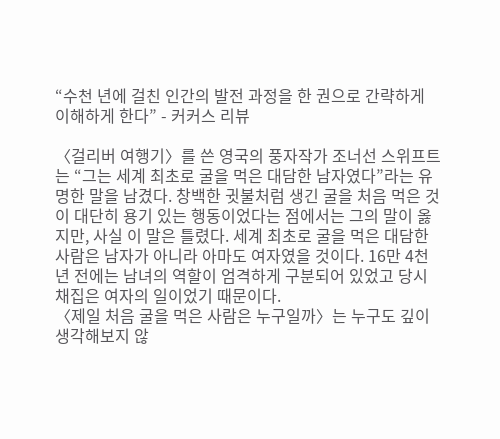“수천 년에 걸친 인간의 발전 과정을 한 권으로 간략하게 이해하게 한다” - 커커스 리뷰

〈걸리버 여행기〉를 쓴 영국의 풍자작가 조너선 스위프트는 “그는 세계 최초로 굴을 먹은 대담한 남자였다”라는 유명한 말을 남겼다. 창백한 귓불처럼 생긴 굴을 처음 먹은 것이 대단히 용기 있는 행동이었다는 점에서는 그의 말이 옳지만, 사실 이 말은 틀렸다. 세계 최초로 굴을 먹은 대담한 사람은 남자가 아니라 아마도 여자였을 것이다. 16만 4천 년 전에는 남녀의 역할이 엄격하게 구분되어 있었고 당시 채집은 여자의 일이었기 때문이다.
〈제일 처음 굴을 먹은 사람은 누구일까〉는 누구도 깊이 생각해보지 않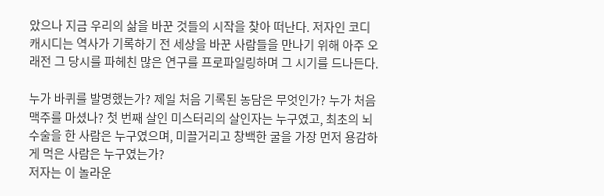았으나 지금 우리의 삶을 바꾼 것들의 시작을 찾아 떠난다. 저자인 코디 캐시디는 역사가 기록하기 전 세상을 바꾼 사람들을 만나기 위해 아주 오래전 그 당시를 파헤친 많은 연구를 프로파일링하며 그 시기를 드나든다.

누가 바퀴를 발명했는가? 제일 처음 기록된 농담은 무엇인가? 누가 처음 맥주를 마셨나? 첫 번째 살인 미스터리의 살인자는 누구였고, 최초의 뇌수술을 한 사람은 누구였으며, 미끌거리고 창백한 굴을 가장 먼저 용감하게 먹은 사람은 누구였는가?
저자는 이 놀라운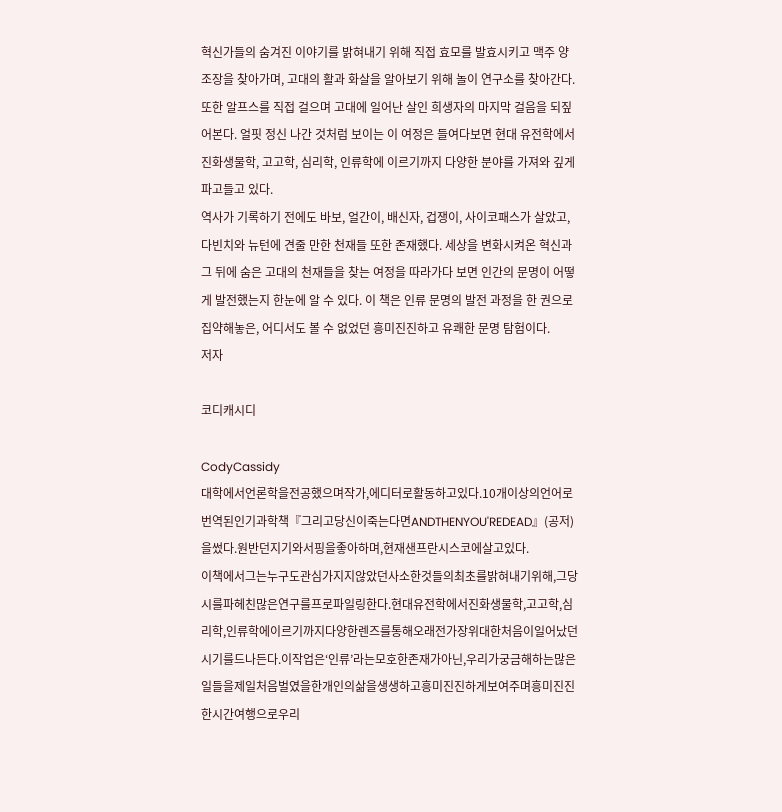혁신가들의 숨겨진 이야기를 밝혀내기 위해 직접 효모를 발효시키고 맥주 양조장을 찾아가며, 고대의 활과 화살을 알아보기 위해 놀이 연구소를 찾아간다. 또한 알프스를 직접 걸으며 고대에 일어난 살인 희생자의 마지막 걸음을 되짚어본다. 얼핏 정신 나간 것처럼 보이는 이 여정은 들여다보면 현대 유전학에서 진화생물학, 고고학, 심리학, 인류학에 이르기까지 다양한 분야를 가져와 깊게 파고들고 있다.
역사가 기록하기 전에도 바보, 얼간이, 배신자, 겁쟁이, 사이코패스가 살았고, 다빈치와 뉴턴에 견줄 만한 천재들 또한 존재했다. 세상을 변화시켜온 혁신과 그 뒤에 숨은 고대의 천재들을 찾는 여정을 따라가다 보면 인간의 문명이 어떻게 발전했는지 한눈에 알 수 있다. 이 책은 인류 문명의 발전 과정을 한 권으로 집약해놓은, 어디서도 볼 수 없었던 흥미진진하고 유쾌한 문명 탐험이다.
저자

코디캐시디

CodyCassidy
대학에서언론학을전공했으며작가,에디터로활동하고있다.10개이상의언어로번역된인기과학책『그리고당신이죽는다면ANDTHENYOU'REDEAD』(공저)을썼다.원반던지기와서핑을좋아하며,현재샌프란시스코에살고있다.
이책에서그는누구도관심가지지않았던사소한것들의최초를밝혀내기위해,그당시를파헤친많은연구를프로파일링한다.현대유전학에서진화생물학,고고학,심리학,인류학에이르기까지다양한렌즈를통해오래전가장위대한처음이일어났던시기를드나든다.이작업은‘인류’라는모호한존재가아닌,우리가궁금해하는많은일들을제일처음벌였을한개인의삶을생생하고흥미진진하게보여주며흥미진진한시간여행으로우리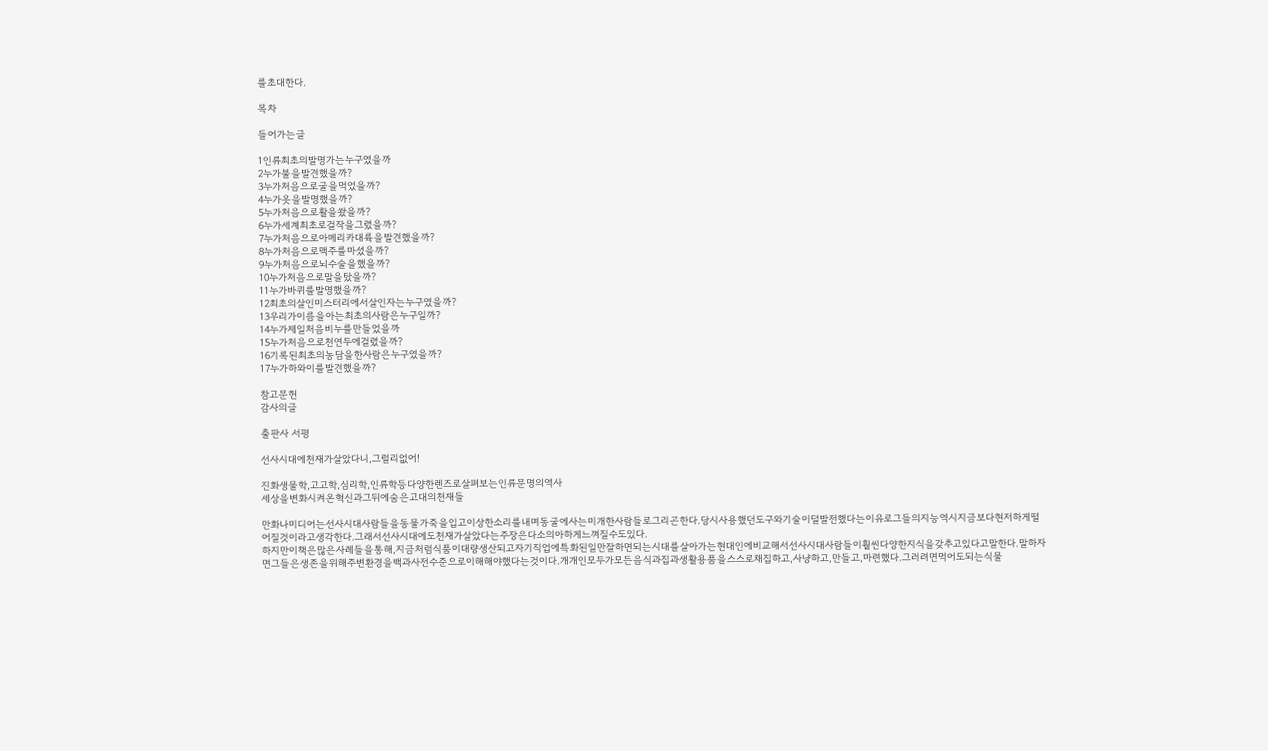를초대한다.

목차

들어가는글

1인류최초의발명가는누구였을까
2누가불을발견했을까?
3누가처음으로굴을먹었을까?
4누가옷을발명했을까?
5누가처음으로활을쐈을까?
6누가세계최초로걸작을그렸을까?
7누가처음으로아메리카대륙을발견했을까?
8누가처음으로맥주를마셨을까?
9누가처음으로뇌수술을했을까?
10누가처음으로말을탔을까?
11누가바퀴를발명했을까?
12최초의살인미스터리에서살인자는누구였을까?
13우리가이름을아는최초의사람은누구일까?
14누가제일처음비누를만들었을까
15누가처음으로천연두에걸렸을까?
16기록된최초의농담을한사람은누구였을까?
17누가하와이를발견했을까?

참고문헌
감사의글

출판사 서평

선사시대에천재가살았다니,그럴리없어!

진화생물학,고고학,심리학,인류학등다양한렌즈로살펴보는인류문명의역사
세상을변화시켜온혁신과그뒤에숨은고대의천재들

만화나미디어는선사시대사람들을동물가죽을입고이상한소리를내며동굴에사는미개한사람들로그리곤한다.당시사용했던도구와기술이덜발전했다는이유로그들의지능역시지금보다현저하게떨어질것이라고생각한다.그래서선사시대에도천재가살았다는주장은다소의아하게느껴질수도있다.
하지만이책은많은사례들을통해,지금처럼식품이대량생산되고자기직업에특화된일만잘하면되는시대를살아가는현대인에비교해서선사시대사람들이훨씬다양한지식을갖추고있다고말한다.말하자면그들은생존을위해주변환경을백과사전수준으로이해해야했다는것이다.개개인모두가모든음식과집과생활용품을스스로채집하고,사냥하고,만들고,마련했다.그러려면먹어도되는식물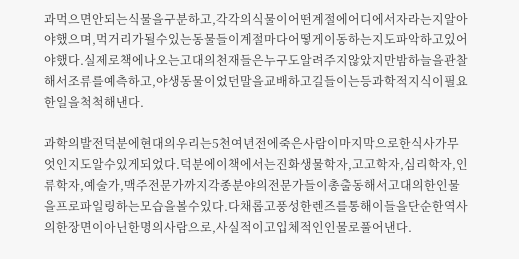과먹으면안되는식물을구분하고,각각의식물이어떤계절에어디에서자라는지알아야했으며,먹거리가될수있는동물들이계절마다어떻게이동하는지도파악하고있어야했다.실제로책에나오는고대의천재들은누구도알려주지않았지만밤하늘을관찰해서조류를예측하고,야생동물이었던말을교배하고길들이는등과학적지식이필요한일을척척해낸다.

과학의발전덕분에현대의우리는5천여년전에죽은사람이마지막으로한식사가무엇인지도알수있게되었다.덕분에이책에서는진화생물학자,고고학자,심리학자,인류학자,예술가,맥주전문가까지각종분야의전문가들이총출동해서고대의한인물을프로파일링하는모습을볼수있다.다채롭고풍성한렌즈를통해이들을단순한역사의한장면이아닌한명의사람으로,사실적이고입체적인인물로풀어낸다.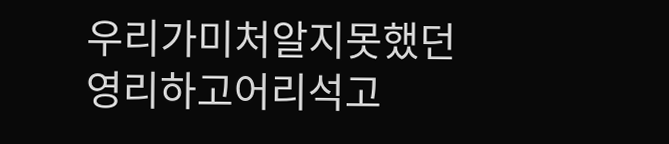우리가미처알지못했던
영리하고어리석고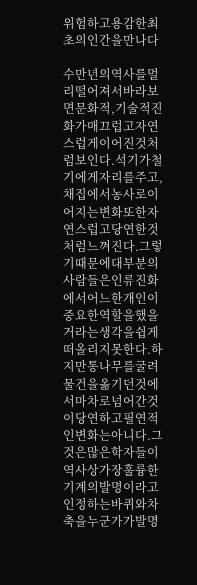위험하고용감한최초의인간을만나다

수만년의역사를멀리떨어져서바라보면문화적,기술적진화가매끄럽고자연스럽게이어진것처럼보인다.석기가철기에게자리를주고,채집에서농사로이어지는변화또한자연스럽고당연한것처럼느껴진다.그렇기때문에대부분의사람들은인류진화에서어느한개인이중요한역할을했을거라는생각을쉽게떠올리지못한다.하지만통나무를굴려물건을옮기던것에서마차로넘어간것이당연하고필연적인변화는아니다.그것은많은학자들이역사상가장훌륭한기계의발명이라고인정하는바퀴와차축을누군가가발명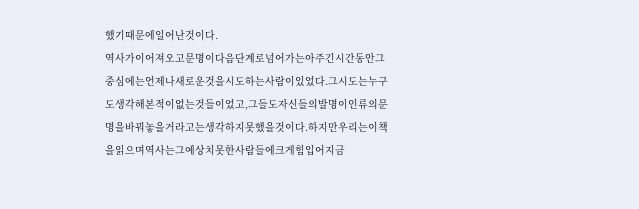했기때문에일어난것이다.
역사가이어져오고문명이다음단계로넘어가는아주긴시간동안그중심에는언제나새로운것을시도하는사람이있었다.그시도는누구도생각해본적이없는것들이었고,그들도자신들의발명이인류의문명을바꿔놓을거라고는생각하지못했을것이다.하지만우리는이책을읽으며역사는그예상치못한사람들에크게힘입어지금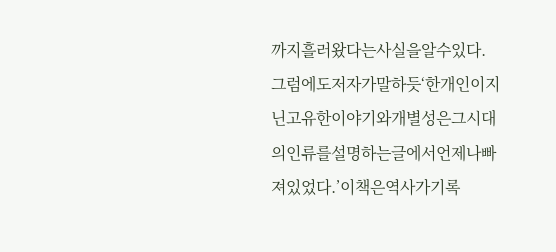까지흘러왔다는사실을알수있다.
그럼에도저자가말하듯‘한개인이지닌고유한이야기와개별성은그시대의인류를설명하는글에서언제나빠져있었다.’이책은역사가기록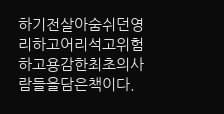하기전살아숨쉬던영리하고어리석고위험하고용감한최초의사람들을담은책이다.